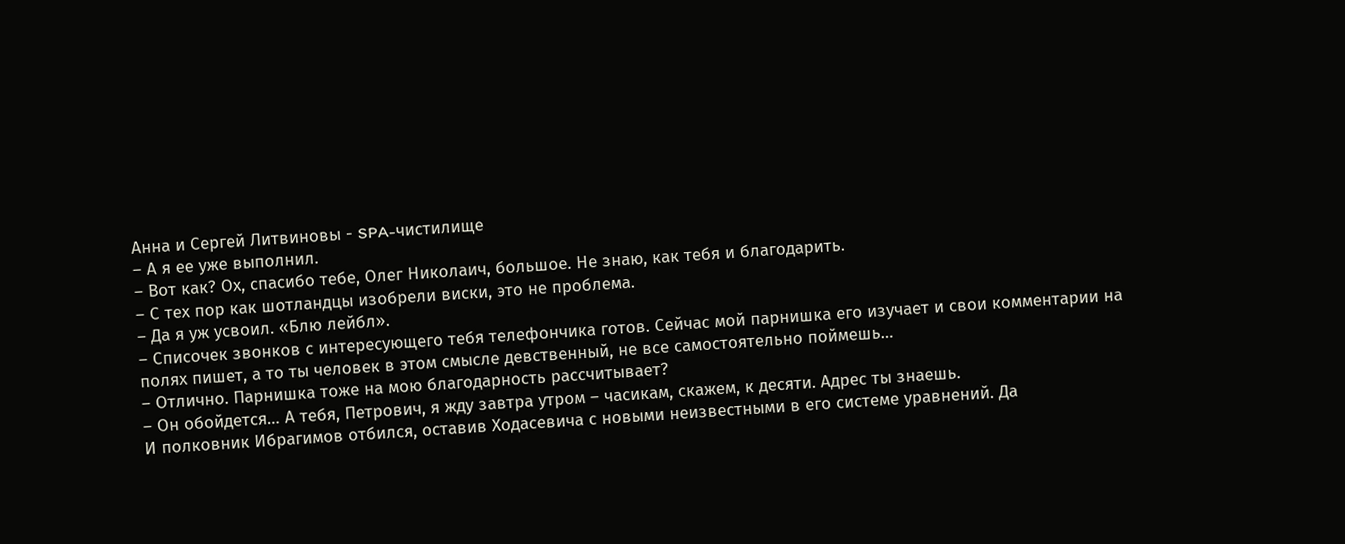Анна и Сергей Литвиновы - SPA-чистилище
– А я ее уже выполнил.
– Вот как? Ох, спасибо тебе, Олег Николаич, большое. Не знаю, как тебя и благодарить.
– С тех пор как шотландцы изобрели виски, это не проблема.
– Да я уж усвоил. «Блю лейбл».
– Списочек звонков с интересующего тебя телефончика готов. Сейчас мой парнишка его изучает и свои комментарии на полях пишет, а то ты человек в этом смысле девственный, не все самостоятельно поймешь…
– Отлично. Парнишка тоже на мою благодарность рассчитывает?
– Он обойдется… А тебя, Петрович, я жду завтра утром – часикам, скажем, к десяти. Адрес ты знаешь.
И полковник Ибрагимов отбился, оставив Ходасевича с новыми неизвестными в его системе уравнений. Да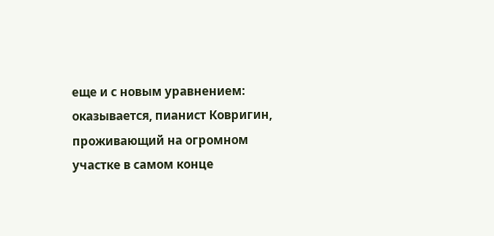еще и с новым уравнением: оказывается, пианист Ковригин, проживающий на огромном участке в самом конце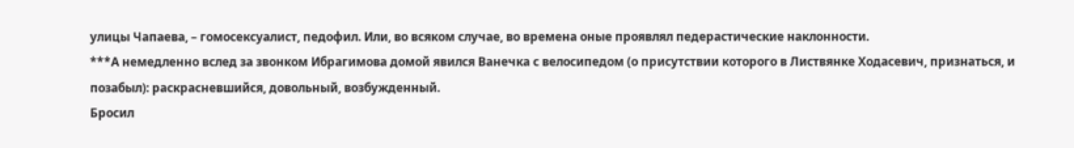улицы Чапаева, – гомосексуалист, педофил. Или, во всяком случае, во времена оные проявлял педерастические наклонности.
***А немедленно вслед за звонком Ибрагимова домой явился Ванечка с велосипедом (о присутствии которого в Листвянке Ходасевич, признаться, и позабыл): раскрасневшийся, довольный, возбужденный.
Бросил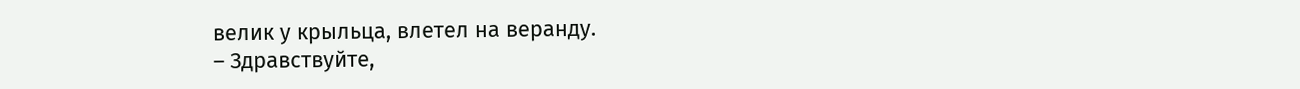велик у крыльца, влетел на веранду.
– Здравствуйте,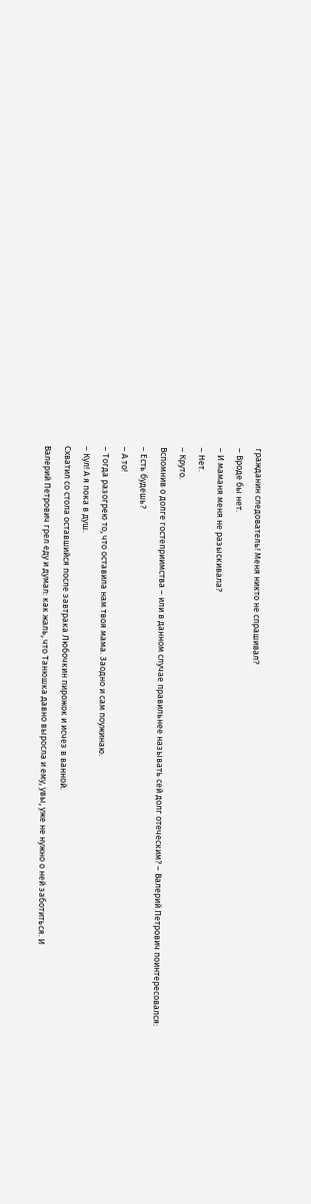гражданин следователь! Меня никто не спрашивал?
– Вроде бы нет.
– И маманя меня не разыскивала?
– Нет.
– Круто.
Вспомнив о долге гостеприимства – или в данном случае правильнее называть сей долг отеческим? – Валерий Петрович поинтересовался:
– Есть будешь?
– А то!
– Тогда разогрею то, что оставила нам твоя мама. Заодно и сам поужинаю.
– Кул! А я пока в душ.
Схватил со стола оставшийся после завтрака Любочкин пирожок и исчез в ванной.
Валерий Петрович грел еду и думал: как жаль, что Танюшка давно выросла и ему, увы, уже не нужно о ней заботиться. И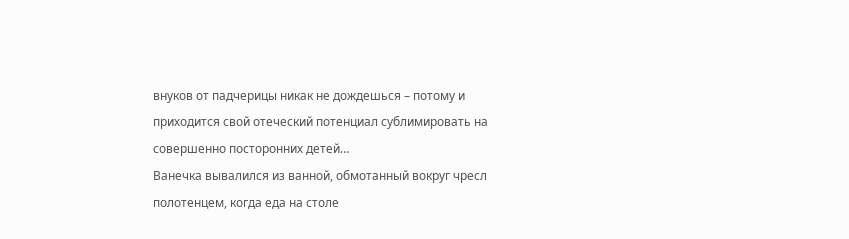внуков от падчерицы никак не дождешься – потому и приходится свой отеческий потенциал сублимировать на совершенно посторонних детей…
Ванечка вывалился из ванной, обмотанный вокруг чресл полотенцем, когда еда на столе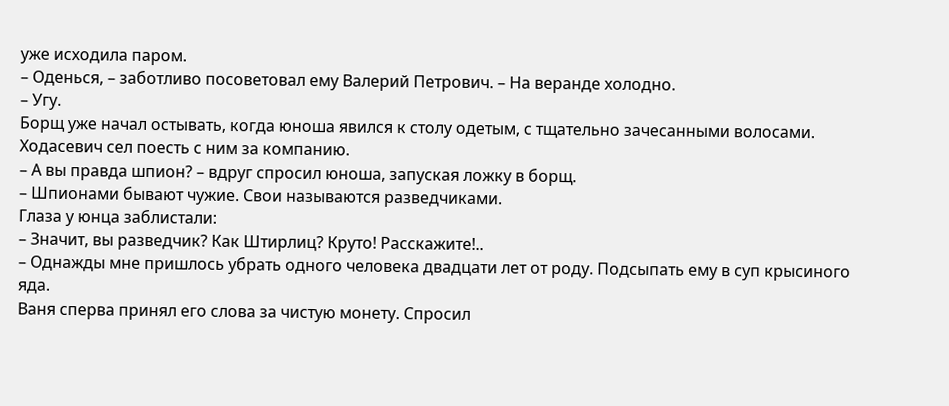уже исходила паром.
– Оденься, – заботливо посоветовал ему Валерий Петрович. – На веранде холодно.
– Угу.
Борщ уже начал остывать, когда юноша явился к столу одетым, с тщательно зачесанными волосами.
Ходасевич сел поесть с ним за компанию.
– А вы правда шпион? – вдруг спросил юноша, запуская ложку в борщ.
– Шпионами бывают чужие. Свои называются разведчиками.
Глаза у юнца заблистали:
– Значит, вы разведчик? Как Штирлиц? Круто! Расскажите!..
– Однажды мне пришлось убрать одного человека двадцати лет от роду. Подсыпать ему в суп крысиного яда.
Ваня сперва принял его слова за чистую монету. Спросил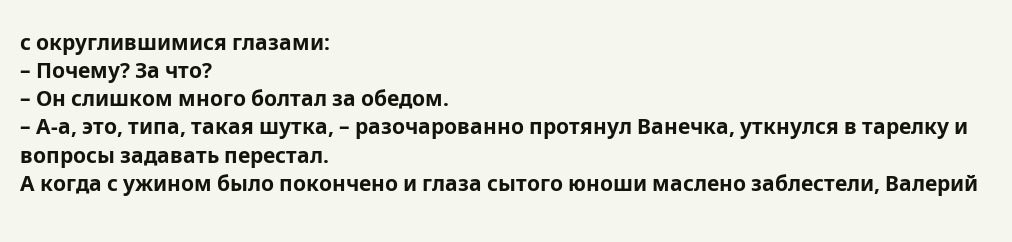с округлившимися глазами:
– Почему? За что?
– Он слишком много болтал за обедом.
– А-а, это, типа, такая шутка, – разочарованно протянул Ванечка, уткнулся в тарелку и вопросы задавать перестал.
А когда с ужином было покончено и глаза сытого юноши маслено заблестели, Валерий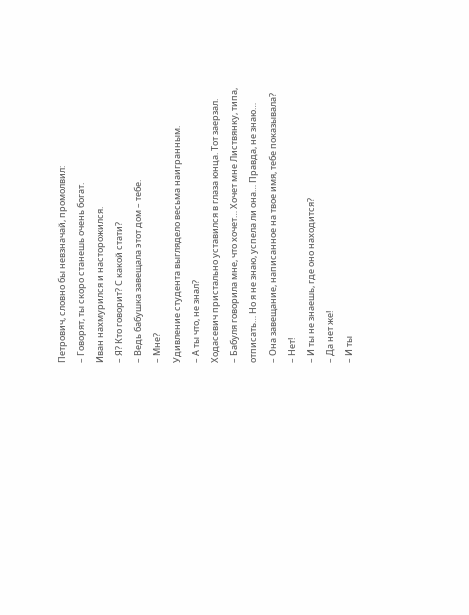Петрович, словно бы невзначай, промолвил:
– Говорят, ты скоро станешь очень богат.
Иван нахмурился и насторожился.
– Я? Кто говорит? С какой стати?
– Ведь бабушка завещала этот дом – тебе.
– Мне?
Удивление студента выглядело весьма наигранным.
– А ты что, не знал?
Ходасевич пристально уставился в глаза юнца. Тот заерзал.
– Бабуля говорила мне, что хочет… Хочет мне Листвянку, типа, отписать… Но я не знаю, успела ли она… Правда, не знаю…
– Она завещание, написанное на твое имя, тебе показывала?
– Нет!
– И ты не знаешь, где оно находится?
– Да нет же!
– И ты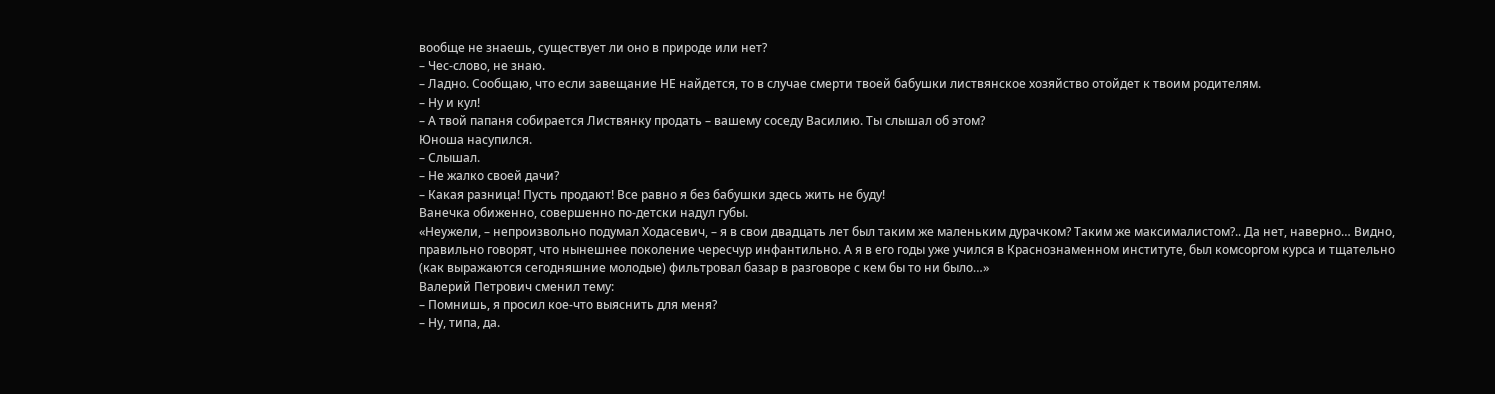вообще не знаешь, существует ли оно в природе или нет?
– Чес-слово, не знаю.
– Ладно. Сообщаю, что если завещание НЕ найдется, то в случае смерти твоей бабушки листвянское хозяйство отойдет к твоим родителям.
– Ну и кул!
– А твой папаня собирается Листвянку продать – вашему соседу Василию. Ты слышал об этом?
Юноша насупился.
– Слышал.
– Не жалко своей дачи?
– Какая разница! Пусть продают! Все равно я без бабушки здесь жить не буду!
Ванечка обиженно, совершенно по-детски надул губы.
«Неужели, – непроизвольно подумал Ходасевич, – я в свои двадцать лет был таким же маленьким дурачком? Таким же максималистом?.. Да нет, наверно… Видно, правильно говорят, что нынешнее поколение чересчур инфантильно. А я в его годы уже учился в Краснознаменном институте, был комсоргом курса и тщательно (как выражаются сегодняшние молодые) фильтровал базар в разговоре с кем бы то ни было…»
Валерий Петрович сменил тему:
– Помнишь, я просил кое-что выяснить для меня?
– Ну, типа, да.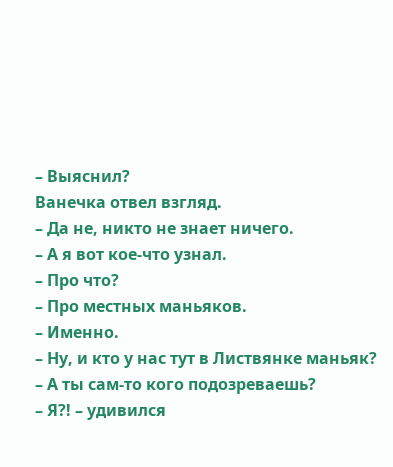– Выяснил?
Ванечка отвел взгляд.
– Да не, никто не знает ничего.
– А я вот кое-что узнал.
– Про что?
– Про местных маньяков.
– Именно.
– Ну, и кто у нас тут в Листвянке маньяк?
– А ты сам-то кого подозреваешь?
– Я?! – удивился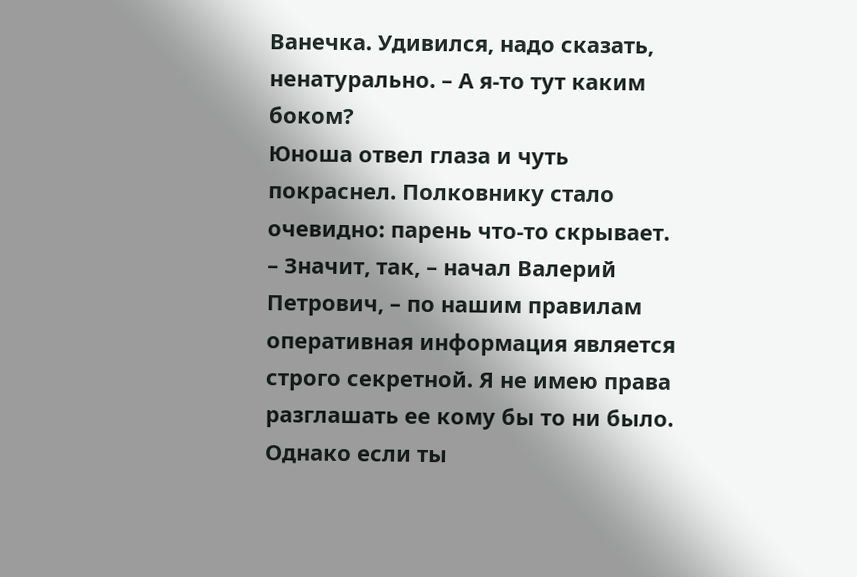Ванечка. Удивился, надо сказать, ненатурально. – А я-то тут каким боком?
Юноша отвел глаза и чуть покраснел. Полковнику стало очевидно: парень что-то скрывает.
– Значит, так, – начал Валерий Петрович, – по нашим правилам оперативная информация является строго секретной. Я не имею права разглашать ее кому бы то ни было. Однако если ты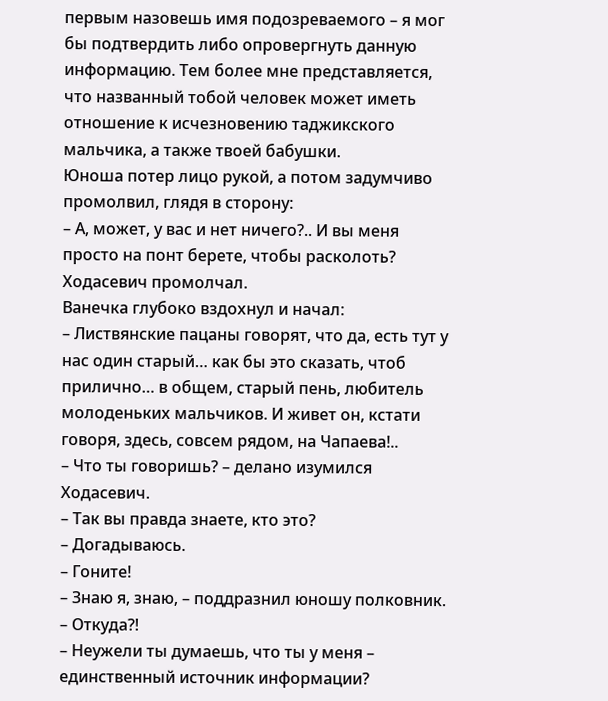первым назовешь имя подозреваемого – я мог бы подтвердить либо опровергнуть данную информацию. Тем более мне представляется, что названный тобой человек может иметь отношение к исчезновению таджикского мальчика, а также твоей бабушки.
Юноша потер лицо рукой, а потом задумчиво промолвил, глядя в сторону:
– А, может, у вас и нет ничего?.. И вы меня просто на понт берете, чтобы расколоть?
Ходасевич промолчал.
Ванечка глубоко вздохнул и начал:
– Листвянские пацаны говорят, что да, есть тут у нас один старый… как бы это сказать, чтоб прилично… в общем, старый пень, любитель молоденьких мальчиков. И живет он, кстати говоря, здесь, совсем рядом, на Чапаева!..
– Что ты говоришь? – делано изумился Ходасевич.
– Так вы правда знаете, кто это?
– Догадываюсь.
– Гоните!
– Знаю я, знаю, – поддразнил юношу полковник.
– Откуда?!
– Неужели ты думаешь, что ты у меня – единственный источник информации?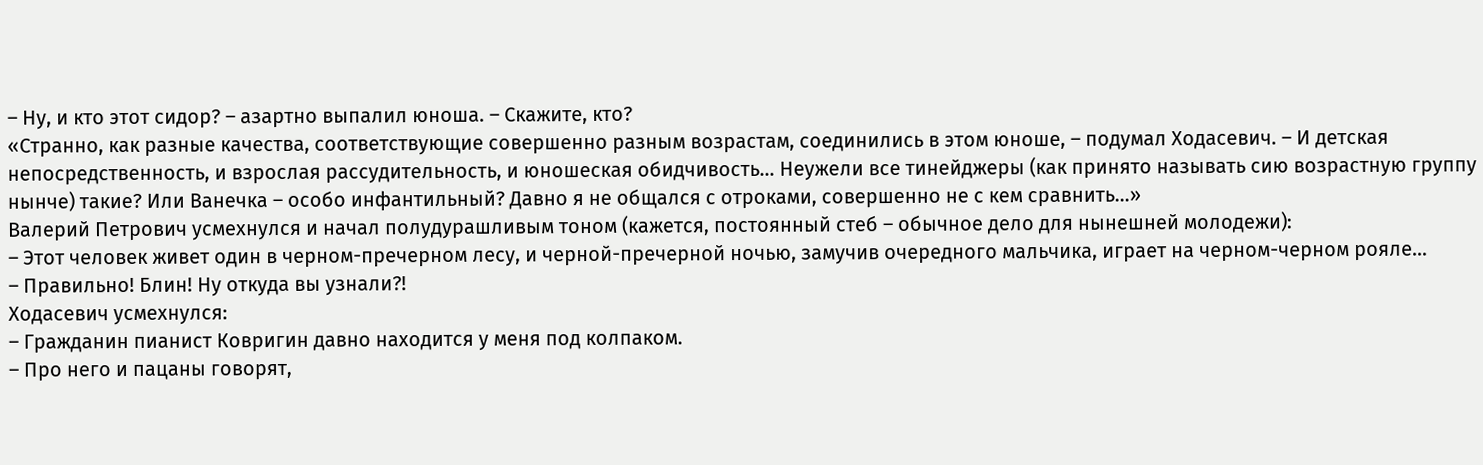– Ну, и кто этот сидор? – азартно выпалил юноша. – Скажите, кто?
«Странно, как разные качества, соответствующие совершенно разным возрастам, соединились в этом юноше, – подумал Ходасевич. – И детская непосредственность, и взрослая рассудительность, и юношеская обидчивость… Неужели все тинейджеры (как принято называть сию возрастную группу нынче) такие? Или Ванечка – особо инфантильный? Давно я не общался с отроками, совершенно не с кем сравнить…»
Валерий Петрович усмехнулся и начал полудурашливым тоном (кажется, постоянный стеб – обычное дело для нынешней молодежи):
– Этот человек живет один в черном-пречерном лесу, и черной-пречерной ночью, замучив очередного мальчика, играет на черном-черном рояле…
– Правильно! Блин! Ну откуда вы узнали?!
Ходасевич усмехнулся:
– Гражданин пианист Ковригин давно находится у меня под колпаком.
– Про него и пацаны говорят,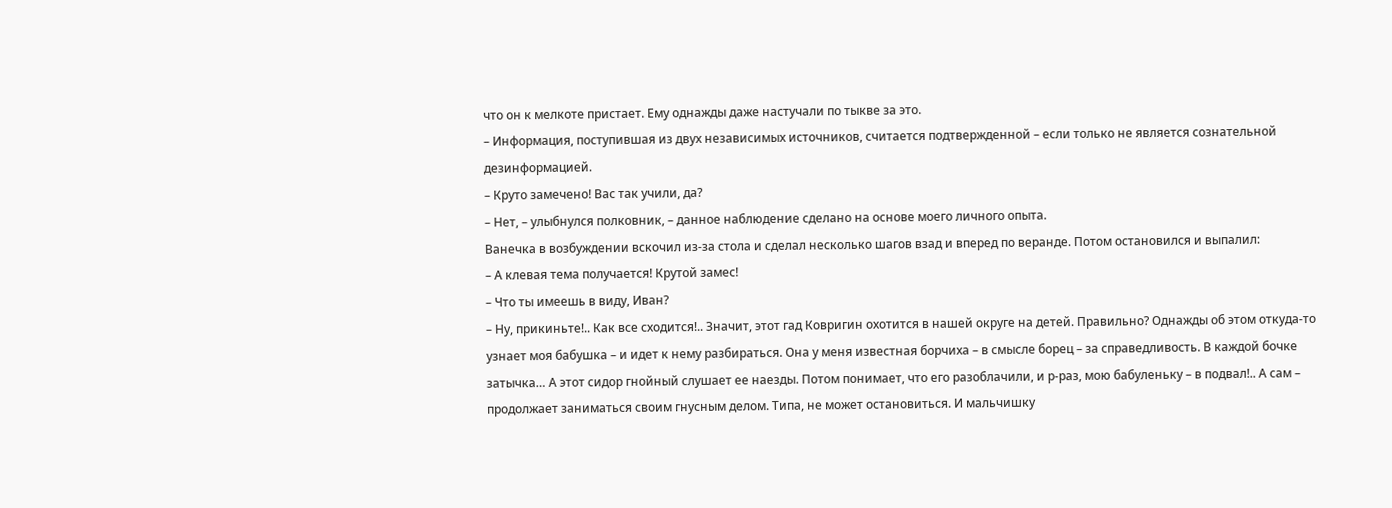что он к мелкоте пристает. Ему однажды даже настучали по тыкве за это.
– Информация, поступившая из двух независимых источников, считается подтвержденной – если только не является сознательной дезинформацией.
– Круто замечено! Вас так учили, да?
– Нет, – улыбнулся полковник, – данное наблюдение сделано на основе моего личного опыта.
Ванечка в возбуждении вскочил из-за стола и сделал несколько шагов взад и вперед по веранде. Потом остановился и выпалил:
– А клевая тема получается! Крутой замес!
– Что ты имеешь в виду, Иван?
– Ну, прикиньте!.. Как все сходится!.. Значит, этот гад Ковригин охотится в нашей округе на детей. Правильно? Однажды об этом откуда-то узнает моя бабушка – и идет к нему разбираться. Она у меня известная борчиха – в смысле борец – за справедливость. В каждой бочке затычка… А этот сидор гнойный слушает ее наезды. Потом понимает, что его разоблачили, и р-раз, мою бабуленьку – в подвал!.. А сам – продолжает заниматься своим гнусным делом. Типа, не может остановиться. И мальчишку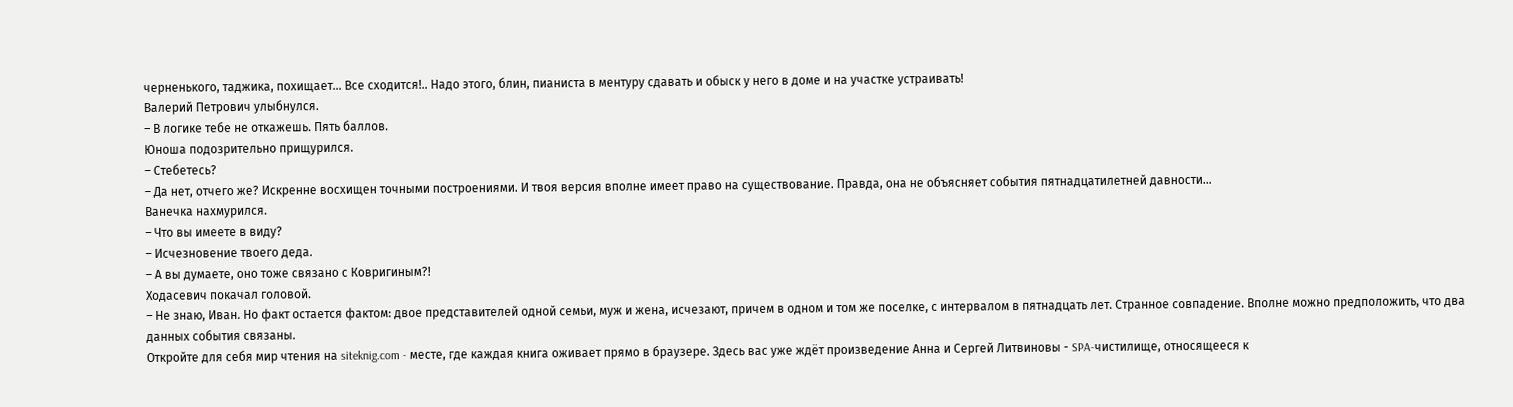черненького, таджика, похищает… Все сходится!.. Надо этого, блин, пианиста в ментуру сдавать и обыск у него в доме и на участке устраивать!
Валерий Петрович улыбнулся.
– В логике тебе не откажешь. Пять баллов.
Юноша подозрительно прищурился.
– Стебетесь?
– Да нет, отчего же? Искренне восхищен точными построениями. И твоя версия вполне имеет право на существование. Правда, она не объясняет события пятнадцатилетней давности…
Ванечка нахмурился.
– Что вы имеете в виду?
– Исчезновение твоего деда.
– А вы думаете, оно тоже связано с Ковригиным?!
Ходасевич покачал головой.
– Не знаю, Иван. Но факт остается фактом: двое представителей одной семьи, муж и жена, исчезают, причем в одном и том же поселке, с интервалом в пятнадцать лет. Странное совпадение. Вполне можно предположить, что два данных события связаны.
Откройте для себя мир чтения на siteknig.com - месте, где каждая книга оживает прямо в браузере. Здесь вас уже ждёт произведение Анна и Сергей Литвиновы - SPA-чистилище, относящееся к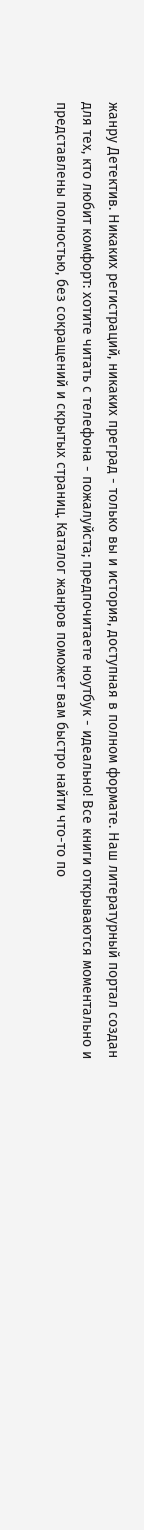жанру Детектив. Никаких регистраций, никаких преград - только вы и история, доступная в полном формате. Наш литературный портал создан для тех, кто любит комфорт: хотите читать с телефона - пожалуйста; предпочитаете ноутбук - идеально! Все книги открываются моментально и представлены полностью, без сокращений и скрытых страниц. Каталог жанров поможет вам быстро найти что-то по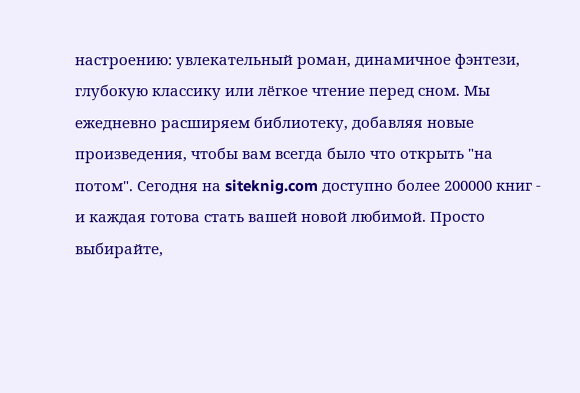настроению: увлекательный роман, динамичное фэнтези, глубокую классику или лёгкое чтение перед сном. Мы ежедневно расширяем библиотеку, добавляя новые произведения, чтобы вам всегда было что открыть "на потом". Сегодня на siteknig.com доступно более 200000 книг - и каждая готова стать вашей новой любимой. Просто выбирайте,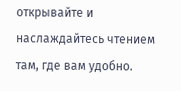открывайте и наслаждайтесь чтением там, где вам удобно.